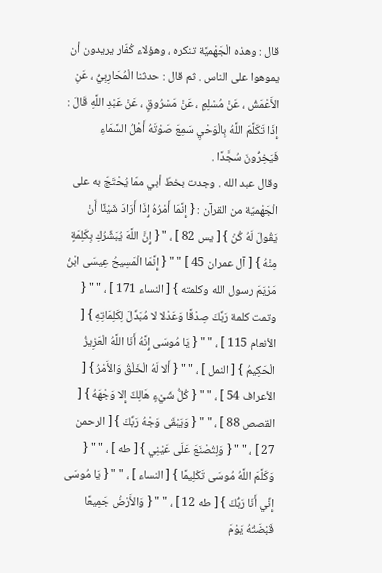قال : وهذه الْجَهْميَّة تنكره ، وهؤلاء كُفّار يريدون أن يموهوا على الناس . ثم قال : حدثنا الْمُحَارِبِيُّ ، عَنِ الأَعْمَشُ ، عَنْ مُسْلِمٍ ، عَنْ مَسْرُوقٍ ، عَنْ عَبْدِ اللَّهِ قَالَ : إِذَا تَكَلَّمَ اللَّهُ بِالْوَحْيِ سَمِعَ صَوْتَهُ أَهْلُ السَّمَاءِ فَيَخِرُّونَ سُجَّدًا .
وقال عبد الله . وجدت بخطّ أبي ممّا يُحْتَجّ به على الْجَهْميّة من القرآن : { إِنَّمَا أَمْرُهُ إِذَا أَرَادَ شَيْئًا أَنْ يَقُولَ لَهُ كُنْ } [ يس 82 ] ، " { إِنَّ اللَّهَ يُبَشِّرُكِ بِكَلِمَةٍ مِنْهُ } [ آل عمران 45 ] " " { إِنَّمَا الْمَسِيحُ عِيسَى ابْنُ مَرْيَمَ رسول الله وكلمته } [ النساء 171 ] ، " " { وتمت كلمة رَبِّكَ صِدْقًا وَعَدْلا لا مُبَدِّلَ لِكَلِمَاتِهِ } [ الأنعام 115 ] ، " " { يَا مُوسَى إِنَّهُ أَنَا اللَّهُ الْعَزِيزُ الْحَكِيمُ } [ النمل ] ، " " { أَلا لَهُ الْخَلْقُ وَالأَمْرُ } [ الأعراف 54 ] ، " " { كُلُّ شَيْءٍ هَالِكٌ إِلا وَجْهَهُ } [ القصص 88 ] ، " " { وَيَبْقَى وَجْهُ رَبِّكَ } [ الرحمن 27 ] ، " " { وَلِتُصْنَعَ عَلَى عَيْنِي } [ طه ] ، " " { وَكَلَّمَ اللَّهُ مُوسَى تَكْلِيمًا } [ النساء ] ، " " { يَا مُوسَى إِنِّي أَنَا رَبُّكَ } [ طه 12 ] ، " " { وَالأَرْضُ جَمِيعًا قَبْضَتُهُ يَوْمَ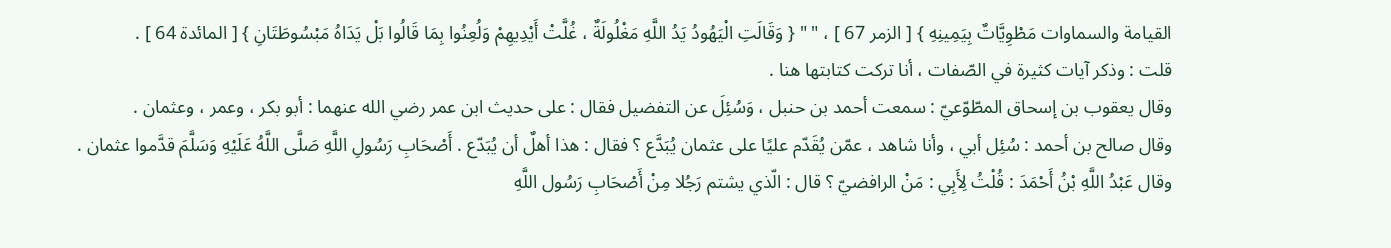القيامة والسماوات مَطْوِيَّاتٌ بِيَمِينِهِ } [ الزمر 67 ] ، " " { وَقَالَتِ الْيَهُودُ يَدُ اللَّهِ مَغْلُولَةٌ ، غُلَّتْ أَيْدِيهِمْ وَلُعِنُوا بِمَا قَالُوا بَلْ يَدَاهُ مَبْسُوطَتَانِ } [ المائدة 64 ] .
قلت : وذكر آيات كثيرة في الصّفات ، أنا تركت كتابتها هنا .
وقال يعقوب بن إسحاق المطّوّعيّ : سمعت أحمد بن حنبل ، وَسُئِلَ عن التفضيل فقال : على حديث ابن عمر رضي الله عنهما : أبو بكر ، وعمر ، وعثمان .
وقال صالح بن أحمد : سُئِل أبي ، وأنا شاهد ، عمّن يُقَدّم عليًا على عثمان يُبَدَّع ؟ فقال : هذا أهلٌ أن يُبَدّع . أَصْحَابِ رَسُولِ اللَّهِ صَلَّى اللَّهُ عَلَيْهِ وَسَلَّمَ قدَّموا عثمان .
وقال عَبْدُ اللَّهِ بْنُ أَحْمَدَ : قُلْتُ لِأَبِي : مَنْ الرافضيّ ؟ قال : الّذي يشتم رَجُلا مِنْ أَصْحَابِ رَسُول اللَّهِ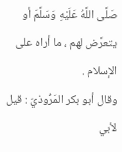صَلَّى اللَّهُ عَلَيْهِ وَسَلَّمَ أو يتعرَّض لهم ، ما أراه على الإسلام .
وقال أبو بكر المَرُّوذيّ : قيل لأبي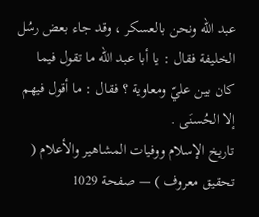عبد الله ونحن بالعسكر ، وقد جاء بعض رسُل الخليفة فقال : يا أبا عبد الله ما تقول فيما كان بين عليّ ومعاوية ؟ فقال : ما أقول فيهم إلا الحُسنَى .
تاريخ الإسلام ووفيات المشاهير والأعلام ( تحقيق معروف ) — صفحة 1029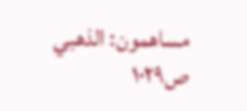مساهمون: الذهبي
ص١٠٢٩